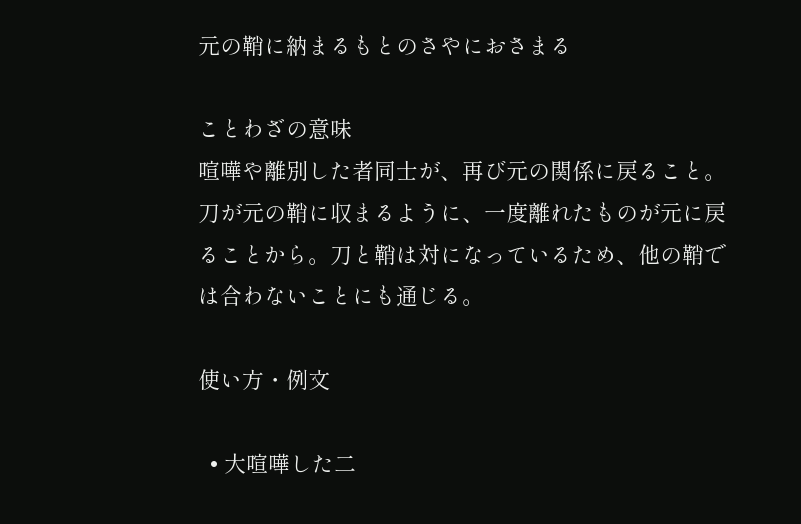元の鞘に納まるもとのさやにおさまる

ことわざの意味
喧嘩や離別した者同士が、再び元の関係に戻ること。刀が元の鞘に収まるように、一度離れたものが元に戻ることから。刀と鞘は対になっているため、他の鞘では合わないことにも通じる。

使い方・例文

  • 大喧嘩した二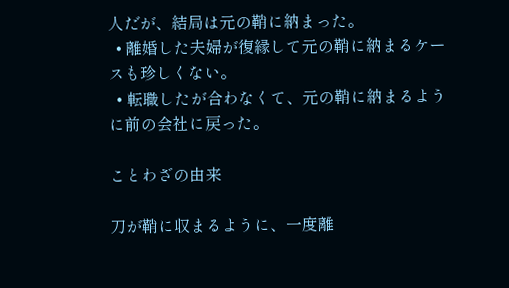人だが、結局は元の鞘に納まった。
  • 離婚した夫婦が復縁して元の鞘に納まるケースも珍しくない。
  • 転職したが合わなくて、元の鞘に納まるように前の会社に戻った。

ことわざの由来

刀が鞘に収まるように、一度離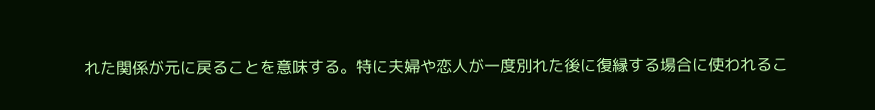れた関係が元に戻ることを意味する。特に夫婦や恋人が一度別れた後に復縁する場合に使われるこ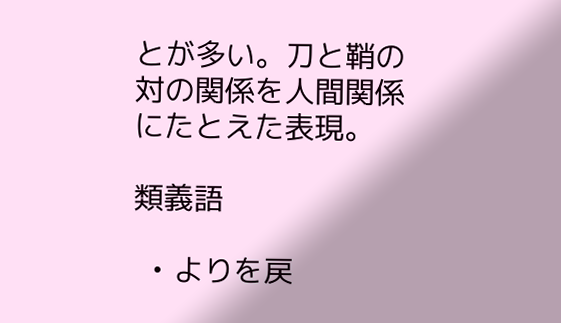とが多い。刀と鞘の対の関係を人間関係にたとえた表現。

類義語

  • よりを戻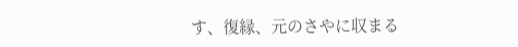す、復縁、元のさやに収まる